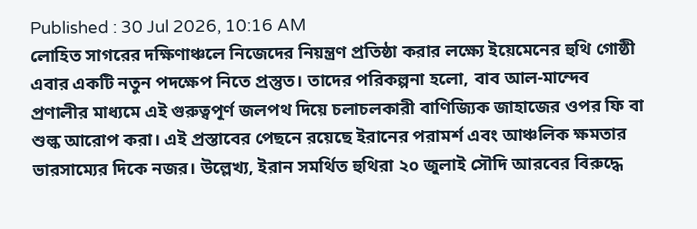Published : 30 Jul 2026, 10:16 AM
লোহিত সাগরের দক্ষিণাঞ্চলে নিজেদের নিয়ন্ত্রণ প্রতিষ্ঠা করার লক্ষ্যে ইয়েমেনের হুথি গোষ্ঠী এবার একটি নতুন পদক্ষেপ নিতে প্রস্তুত। তাদের পরিকল্পনা হলো, বাব আল-মান্দেব প্রণালীর মাধ্যমে এই গুরুত্বপূর্ণ জলপথ দিয়ে চলাচলকারী বাণিজ্যিক জাহাজের ওপর ফি বা শুল্ক আরোপ করা। এই প্রস্তাবের পেছনে রয়েছে ইরানের পরামর্শ এবং আঞ্চলিক ক্ষমতার ভারসাম্যের দিকে নজর। উল্লেখ্য, ইরান সমর্থিত হুথিরা ২০ জুলাই সৌদি আরবের বিরুদ্ধে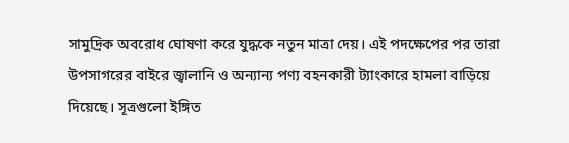সামুদ্রিক অবরোধ ঘোষণা করে যুদ্ধকে নতুন মাত্রা দেয়। এই পদক্ষেপের পর তারা উপসাগরের বাইরে জ্বালানি ও অন্যান্য পণ্য বহনকারী ট্যাংকারে হামলা বাড়িয়ে দিয়েছে। সূত্রগুলো ইঙ্গিত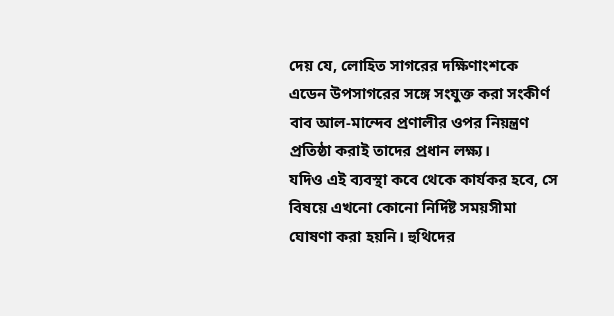দেয় যে, লোহিত সাগরের দক্ষিণাংশকে এডেন উপসাগরের সঙ্গে সংযুক্ত করা সংকীর্ণ বাব আল-মান্দেব প্রণালীর ওপর নিয়ন্ত্রণ প্রতিষ্ঠা করাই তাদের প্রধান লক্ষ্য।
যদিও এই ব্যবস্থা কবে থেকে কার্যকর হবে, সে বিষয়ে এখনো কোনো নির্দিষ্ট সময়সীমা ঘোষণা করা হয়নি। হুথিদের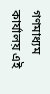গণমাধ্যম কার্যালয় এই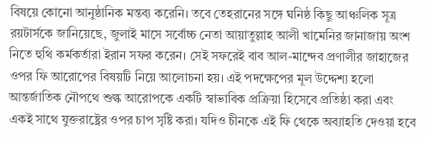বিষয়ে কোনো আনুষ্ঠানিক মন্তব্য করেনি। তবে তেহরানের সঙ্গে ঘনিষ্ঠ কিছু আঞ্চলিক সূত্র রয়টার্সকে জানিয়েছে, জুলাই মাসে সর্বোচ্চ নেতা আয়াতুল্লাহ আলী খামেনির জানাজায় অংশ নিতে হুথি কর্মকর্তারা ইরান সফর করেন। সেই সফরেই বাব আল-মান্দেব প্রণালীর জাহাজের ওপর ফি আরোপের বিষয়টি নিয়ে আলোচনা হয়। এই পদক্ষেপের মূল উদ্দেশ্য হলো আন্তর্জাতিক নৌপথে শুল্ক আরোপকে একটি স্বাভাবিক প্রক্রিয়া হিসেবে প্রতিষ্ঠা করা এবং একই সাথে যুক্তরাষ্ট্রের ওপর চাপ সৃষ্টি করা। যদিও চীনকে এই ফি থেকে অব্যাহতি দেওয়া হবে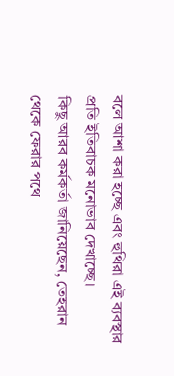বলে আশা করা হচ্ছে এবং হুথিরা এই ব্যবস্থার প্রতি ইতিবাচক মনোভাব দেখাচ্ছে।
কিছু আরব কর্মকর্তা জানিয়েছেন, তেহরান থেকে ফেরার পথে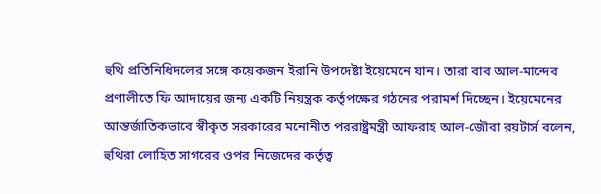হুথি প্রতিনিধিদলের সঙ্গে কয়েকজন ইরানি উপদেষ্টা ইয়েমেনে যান। তারা বাব আল-মান্দেব প্রণালীতে ফি আদায়ের জন্য একটি নিয়ন্ত্রক কর্তৃপক্ষের গঠনের পরামর্শ দিচ্ছেন। ইয়েমেনের আন্তর্জাতিকভাবে স্বীকৃত সরকারের মনোনীত পররাষ্ট্রমন্ত্রী আফরাহ আল-জৌবা রয়টার্স বলেন, হুথিরা লোহিত সাগরের ওপর নিজেদের কর্তৃত্ব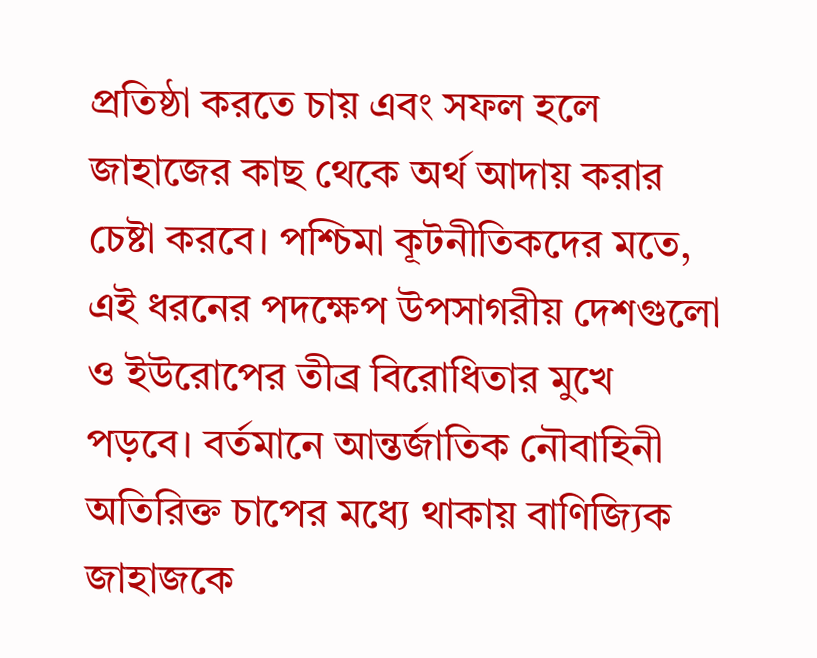প্রতিষ্ঠা করতে চায় এবং সফল হলে জাহাজের কাছ থেকে অর্থ আদায় করার চেষ্টা করবে। পশ্চিমা কূটনীতিকদের মতে, এই ধরনের পদক্ষেপ উপসাগরীয় দেশগুলো ও ইউরোপের তীব্র বিরোধিতার মুখে পড়বে। বর্তমানে আন্তর্জাতিক নৌবাহিনী অতিরিক্ত চাপের মধ্যে থাকায় বাণিজ্যিক জাহাজকে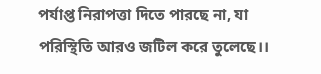পর্যাপ্ত নিরাপত্তা দিতে পারছে না, যা পরিস্থিতি আরও জটিল করে তুলেছে।।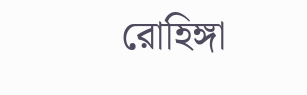রোহিঙ্গা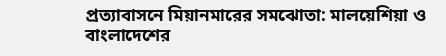প্রত্যাবাসনে মিয়ানমারের সমঝোতা: মালয়েশিয়া ও বাংলাদেশের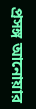প্রসঙ্গ আনোয়ার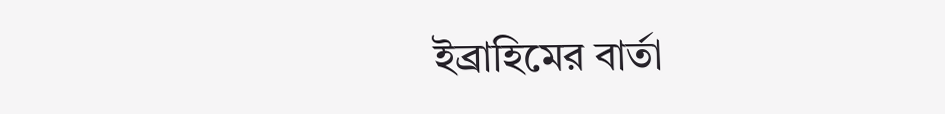ইব্রাহিমের বার্তা